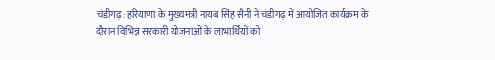चंडीगढ़: हरियाणा के मुख्यमंत्री नायब सिंह सैनी ने चंडीगढ़ में आयोजित कार्यक्रम के दौरान विभिन्न सरकारी योजनाओं के लाभार्थियों को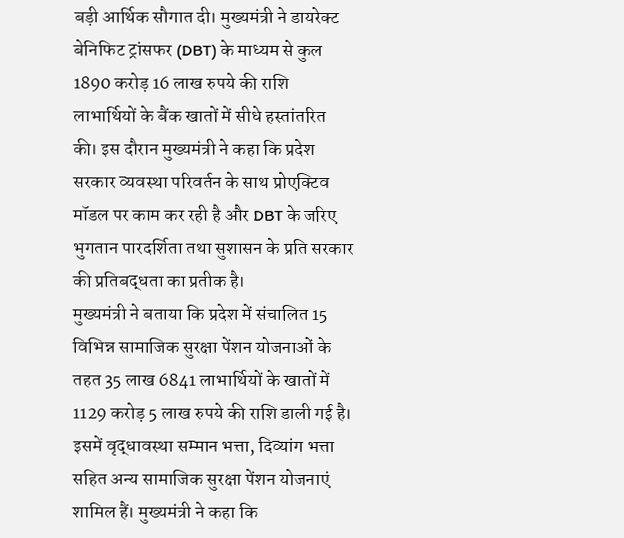बड़ी आर्थिक सौगात दी। मुख्यमंत्री ने डायरेक्ट बेनिफिट ट्रांसफर (DBT) के माध्यम से कुल 1890 करोड़ 16 लाख रुपये की राशि लाभार्थियों के बैंक खातों में सीधे हस्तांतरित की। इस दौरान मुख्यमंत्री ने कहा कि प्रदेश सरकार व्यवस्था परिवर्तन के साथ प्रोएक्टिव मॉडल पर काम कर रही है और DBT के जरिए भुगतान पारदर्शिता तथा सुशासन के प्रति सरकार की प्रतिबद्धता का प्रतीक है।
मुख्यमंत्री ने बताया कि प्रदेश में संचालित 15 विभिन्न सामाजिक सुरक्षा पेंशन योजनाओं के तहत 35 लाख 6841 लाभार्थियों के खातों में 1129 करोड़ 5 लाख रुपये की राशि डाली गई है। इसमें वृद्धावस्था सम्मान भत्ता, दिव्यांग भत्ता सहित अन्य सामाजिक सुरक्षा पेंशन योजनाएं शामिल हैं। मुख्यमंत्री ने कहा कि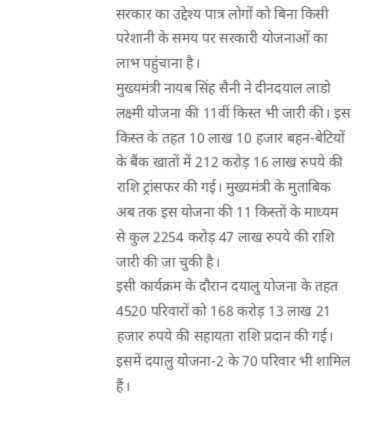सरकार का उद्देश्य पात्र लोगों को बिना किसी परेशानी के समय पर सरकारी योजनाओं का लाभ पहुंचाना है।
मुख्यमंत्री नायब सिंह सैनी ने दीनदयाल लाडो लक्ष्मी योजना की 11वीं किस्त भी जारी की। इस किस्त के तहत 10 लाख 10 हजार बहन-बेटियों के बैंक खातों में 212 करोड़ 16 लाख रुपये की राशि ट्रांसफर की गई। मुख्यमंत्री के मुताबिक अब तक इस योजना की 11 किस्तों के माध्यम से कुल 2254 करोड़ 47 लाख रुपये की राशि जारी की जा चुकी है।
इसी कार्यक्रम के दौरान दयालु योजना के तहत 4520 परिवारों को 168 करोड़ 13 लाख 21 हजार रुपये की सहायता राशि प्रदान की गई। इसमें दयालु योजना-2 के 70 परिवार भी शामिल हैं।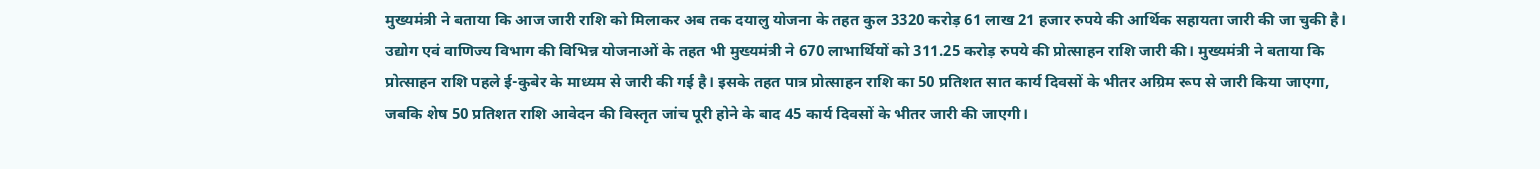मुख्यमंत्री ने बताया कि आज जारी राशि को मिलाकर अब तक दयालु योजना के तहत कुल 3320 करोड़ 61 लाख 21 हजार रुपये की आर्थिक सहायता जारी की जा चुकी है।
उद्योग एवं वाणिज्य विभाग की विभिन्न योजनाओं के तहत भी मुख्यमंत्री ने 670 लाभार्थियों को 311.25 करोड़ रुपये की प्रोत्साहन राशि जारी की। मुख्यमंत्री ने बताया कि प्रोत्साहन राशि पहले ई-कुबेर के माध्यम से जारी की गई है। इसके तहत पात्र प्रोत्साहन राशि का 50 प्रतिशत सात कार्य दिवसों के भीतर अग्रिम रूप से जारी किया जाएगा, जबकि शेष 50 प्रतिशत राशि आवेदन की विस्तृत जांच पूरी होने के बाद 45 कार्य दिवसों के भीतर जारी की जाएगी।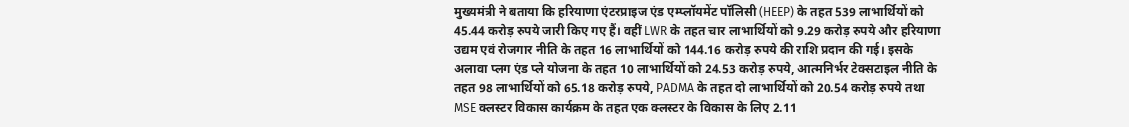मुख्यमंत्री ने बताया कि हरियाणा एंटरप्राइज एंड एम्प्लॉयमेंट पॉलिसी (HEEP) के तहत 539 लाभार्थियों को 45.44 करोड़ रुपये जारी किए गए हैं। वहीं LWR के तहत चार लाभार्थियों को 9.29 करोड़ रुपये और हरियाणा उद्यम एवं रोजगार नीति के तहत 16 लाभार्थियों को 144.16 करोड़ रुपये की राशि प्रदान की गई। इसके अलावा प्लग एंड प्ले योजना के तहत 10 लाभार्थियों को 24.53 करोड़ रुपये, आत्मनिर्भर टेक्सटाइल नीति के तहत 98 लाभार्थियों को 65.18 करोड़ रुपये, PADMA के तहत दो लाभार्थियों को 20.54 करोड़ रुपये तथा MSE क्लस्टर विकास कार्यक्रम के तहत एक क्लस्टर के विकास के लिए 2.11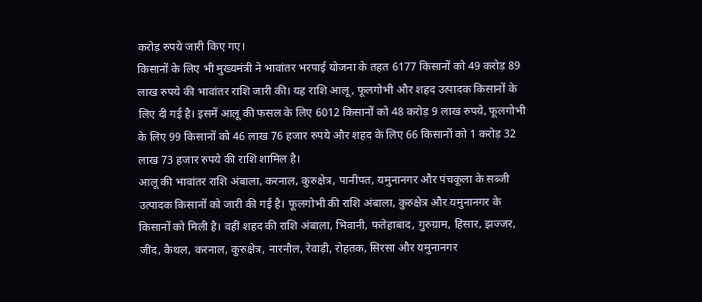करोड़ रुपये जारी किए गए।
किसानों के लिए भी मुख्यमंत्री ने भावांतर भरपाई योजना के तहत 6177 किसानों को 49 करोड़ 89 लाख रुपये की भावांतर राशि जारी की। यह राशि आलू, फूलगोभी और शहद उत्पादक किसानों के लिए दी गई है। इसमें आलू की फसल के लिए 6012 किसानों को 48 करोड़ 9 लाख रुपये, फूलगोभी के लिए 99 किसानों को 46 लाख 76 हजार रुपये और शहद के लिए 66 किसानों को 1 करोड़ 32 लाख 73 हजार रुपये की राशि शामिल है।
आलू की भावांतर राशि अंबाला, करनाल, कुरुक्षेत्र, पानीपत, यमुनानगर और पंचकूला के सब्जी उत्पादक किसानों को जारी की गई है। फूलगोभी की राशि अंबाला, कुरुक्षेत्र और यमुनानगर के किसानों को मिली है। वहीं शहद की राशि अंबाला, भिवानी, फतेहाबाद, गुरुग्राम, हिसार, झज्जर, जींद, कैथल, करनाल, कुरुक्षेत्र, नारनौल, रेवाड़ी, रोहतक, सिरसा और यमुनानगर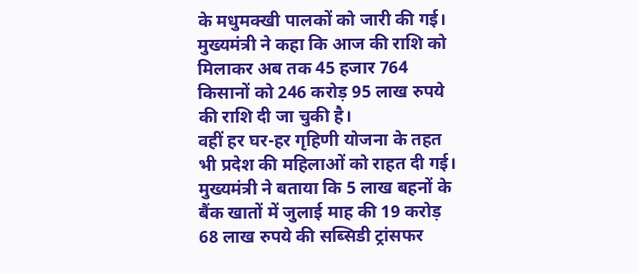के मधुमक्खी पालकों को जारी की गई। मुख्यमंत्री ने कहा कि आज की राशि को मिलाकर अब तक 45 हजार 764 किसानों को 246 करोड़ 95 लाख रुपये की राशि दी जा चुकी है।
वहीं हर घर-हर गृहिणी योजना के तहत भी प्रदेश की महिलाओं को राहत दी गई। मुख्यमंत्री ने बताया कि 5 लाख बहनों के बैंक खातों में जुलाई माह की 19 करोड़ 68 लाख रुपये की सब्सिडी ट्रांसफर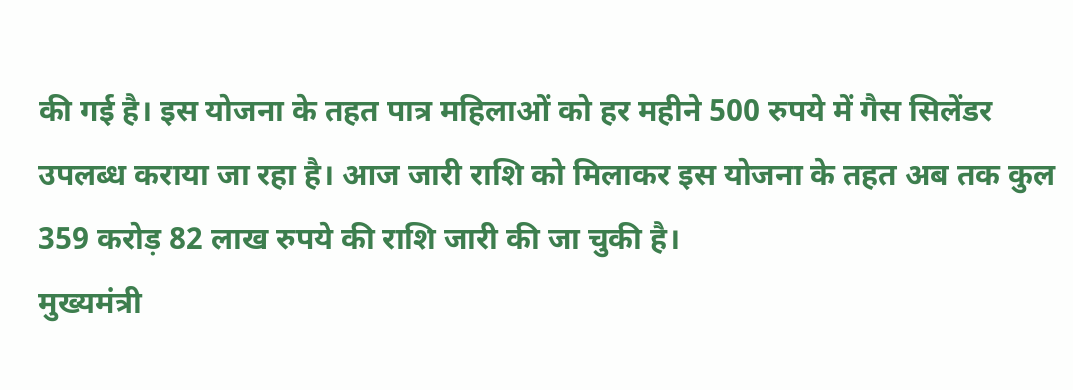की गई है। इस योजना के तहत पात्र महिलाओं को हर महीने 500 रुपये में गैस सिलेंडर उपलब्ध कराया जा रहा है। आज जारी राशि को मिलाकर इस योजना के तहत अब तक कुल 359 करोड़ 82 लाख रुपये की राशि जारी की जा चुकी है।
मुख्यमंत्री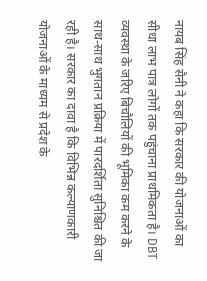नायब सिंह सैनी ने कहा कि सरकार की योजनाओं का सीधा लाभ पात्र लोगों तक पहुंचाना प्राथमिकता है। DBT व्यवस्था के जरिए बिचौलियों की भूमिका कम करने के साथ-साथ भुगतान प्रक्रिया में पारदर्शिता सुनिश्चित की जा रही है। सरकार का दावा है कि विभिन्न कल्याणकारी योजनाओं के माध्यम से प्रदेश के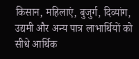किसान, महिलाएं, बुजुर्ग, दिव्यांग, उद्यमी और अन्य पात्र लाभार्थियों को सीधे आर्थिक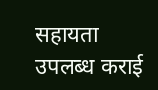सहायता उपलब्ध कराई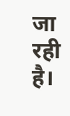जा रही है।